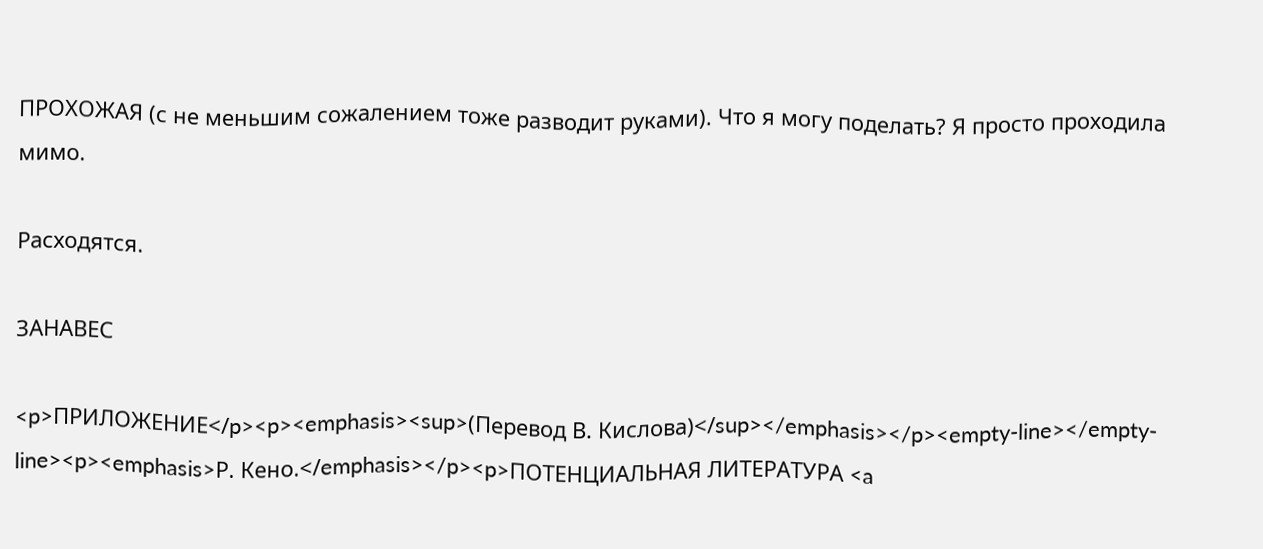ПРОХОЖАЯ (с не меньшим сожалением тоже разводит руками). Что я могу поделать? Я просто проходила мимо.

Расходятся.

ЗАНАВЕС

<p>ПРИЛОЖЕНИЕ</p><p><emphasis><sup>(Перевод В. Кислова)</sup></emphasis></p><empty-line></empty-line><p><emphasis>Р. Кено.</emphasis></p><p>ПОТЕНЦИАЛЬНАЯ ЛИТЕРАТУРА <a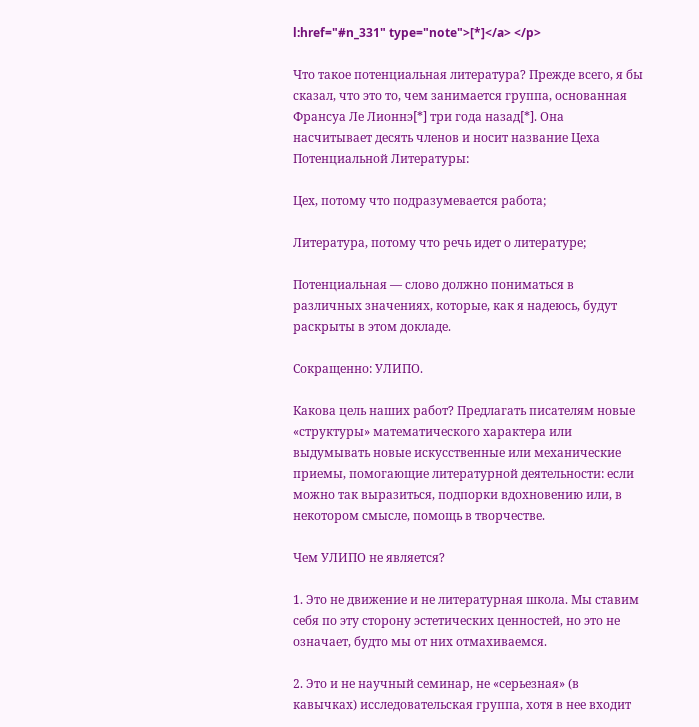l:href="#n_331" type="note">[*]</a> </p>

Что такое потенциальная литература? Прежде всего, я бы сказал, что это то, чем занимается группа, основанная Франсуа Ле Лионнэ[*] три года назад[*]. Она насчитывает десять членов и носит название Цеха Потенциальной Литературы:

Цех, потому что подразумевается работа;

Литература, потому что речь идет о литературе;

Потенциальная — слово должно пониматься в различных значениях, которые, как я надеюсь, будут раскрыты в этом докладе.

Сокращенно: УЛИПО.

Какова цель наших работ? Предлагать писателям новые «структуры» математического характера или выдумывать новые искусственные или механические приемы, помогающие литературной деятельности: если можно так выразиться, подпорки вдохновению или, в некотором смысле, помощь в творчестве.

Чем УЛИПО не является?

1. Это не движение и не литературная школа. Мы ставим себя по эту сторону эстетических ценностей, но это не означает, будто мы от них отмахиваемся.

2. Это и не научный семинар, не «серьезная» (в кавычках) исследовательская группа, хотя в нее входит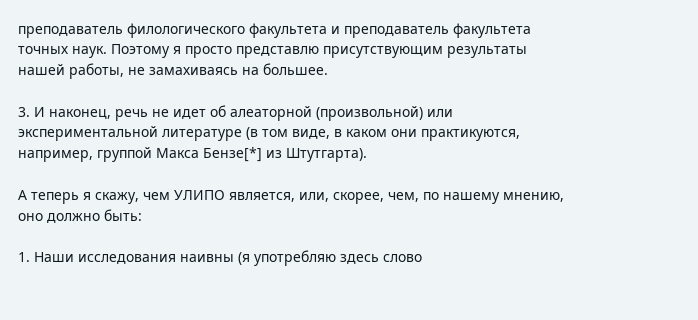преподаватель филологического факультета и преподаватель факультета точных наук. Поэтому я просто представлю присутствующим результаты нашей работы, не замахиваясь на большее.

3. И наконец, речь не идет об алеаторной (произвольной) или экспериментальной литературе (в том виде, в каком они практикуются, например, группой Макса Бензе[*] из Штутгарта).

А теперь я скажу, чем УЛИПО является, или, скорее, чем, по нашему мнению, оно должно быть:

1. Наши исследования наивны (я употребляю здесь слово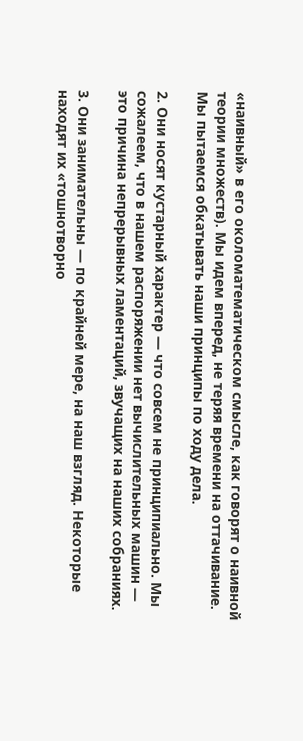«наивный» в его околоматематическом смысле, как говорят о наивной теории множеств). Мы идем вперед, не теряя времени на оттачивание. Мы пытаемся обкатывать наши принципы по ходу дела.

2. Они носят кустарный характер — что совсем не принципиально. Мы сожалеем, что в нашем распоряжении нет вычислительных машин — это причина непрерывных ламентаций, звучащих на наших собраниях.

3. Они занимательны — по крайней мере, на наш взгляд. Некоторые находят их «тошнотворно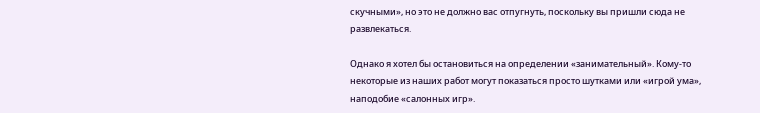скучными», но это не должно вас отпугнуть, поскольку вы пришли сюда не развлекаться.

Однако я хотел бы остановиться на определении «занимательный». Кому-то некоторые из наших работ могут показаться просто шутками или «игрой ума», наподобие «салонных игр».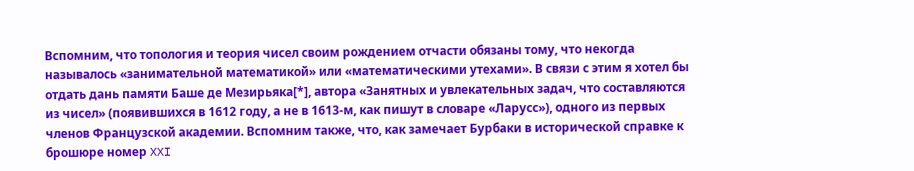Вспомним, что топология и теория чисел своим рождением отчасти обязаны тому, что некогда называлось «занимательной математикой» или «математическими утехами». В связи с этим я хотел бы отдать дань памяти Баше де Мезирьяка[*], автора «Занятных и увлекательных задач, что составляются из чисел» (появившихся в 1612 году, а не в 1613-м, как пишут в словаре «Ларусс»), одного из первых членов Французской академии. Вспомним также, что, как замечает Бурбаки в исторической справке к брошюре номер XXI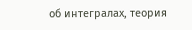об интегралах, теория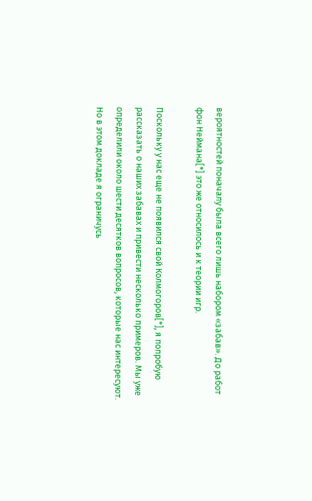вероятностей поначалу была всего лишь набором «забав». До работ фон Неймана[*] это же относилось и к теории игр.

Поскольку у нас еще не появился свой Колмогоров[*], я попробую рассказать о наших забавах и привести несколько примеров. Мы уже определили около шести десятков вопросов, которые нас интересуют. Но в этом докладе я ограничусь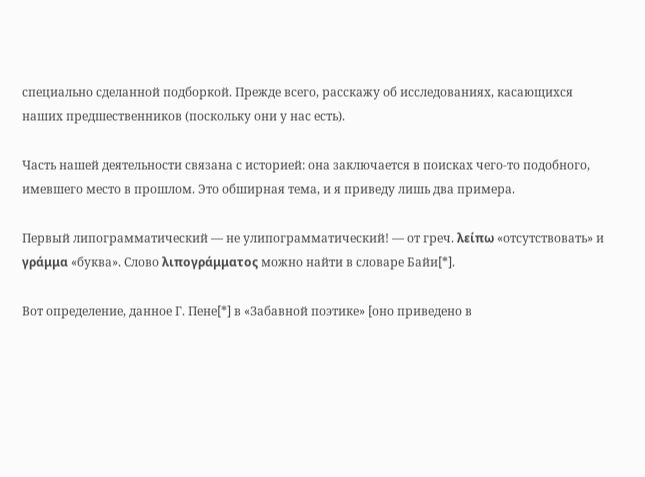специально сделанной подборкой. Прежде всего, расскажу об исследованиях, касающихся наших предшественников (поскольку они у нас есть).

Часть нашей деятельности связана с историей: она заключается в поисках чего-то подобного, имевшего место в прошлом. Это обширная тема, и я приведу лишь два примера.

Первый липограмматический — не улипограмматический! — от греч. λείπω «отсутствовать» и γράμμα «буква». Слово λιπογράμματος можно найти в словаре Байи[*].

Вот определение, данное Г. Пене[*] в «Забавной поэтике» [оно приведено в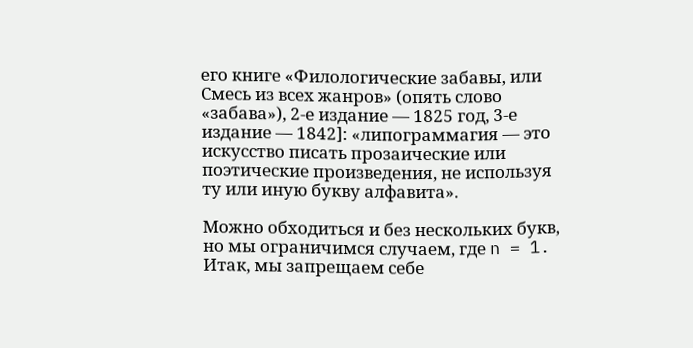его книге «Филологические забавы, или Смесь из всех жанров» (опять слово «забава»), 2-е издание — 1825 год, 3-е издание — 1842]: «липограммагия — это искусство писать прозаические или поэтические произведения, не используя ту или иную букву алфавита».

Можно обходиться и без нескольких букв, но мы ограничимся случаем, где n = 1. Итак, мы запрещаем себе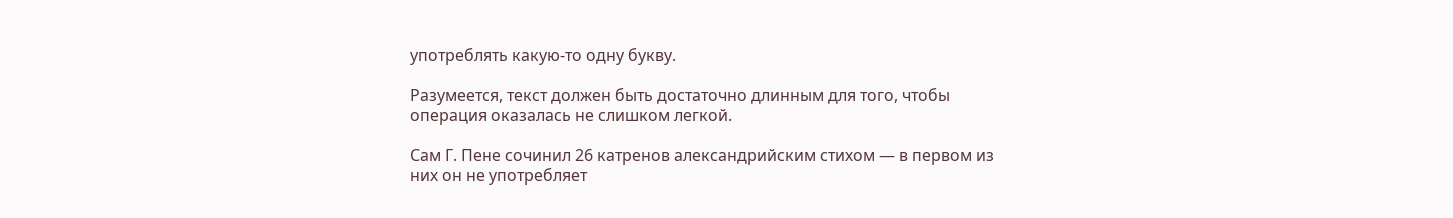употреблять какую-то одну букву.

Разумеется, текст должен быть достаточно длинным для того, чтобы операция оказалась не слишком легкой.

Сам Г. Пене сочинил 26 катренов александрийским стихом — в первом из них он не употребляет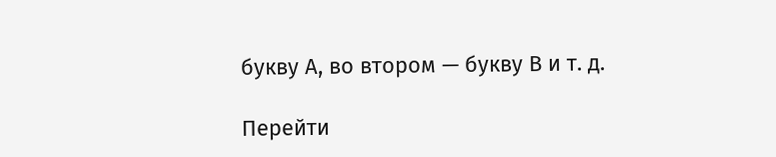букву А, во втором — букву В и т. д.

Перейти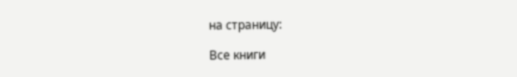на страницу:

Все книги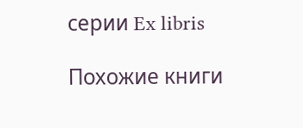серии Ex libris

Похожие книги